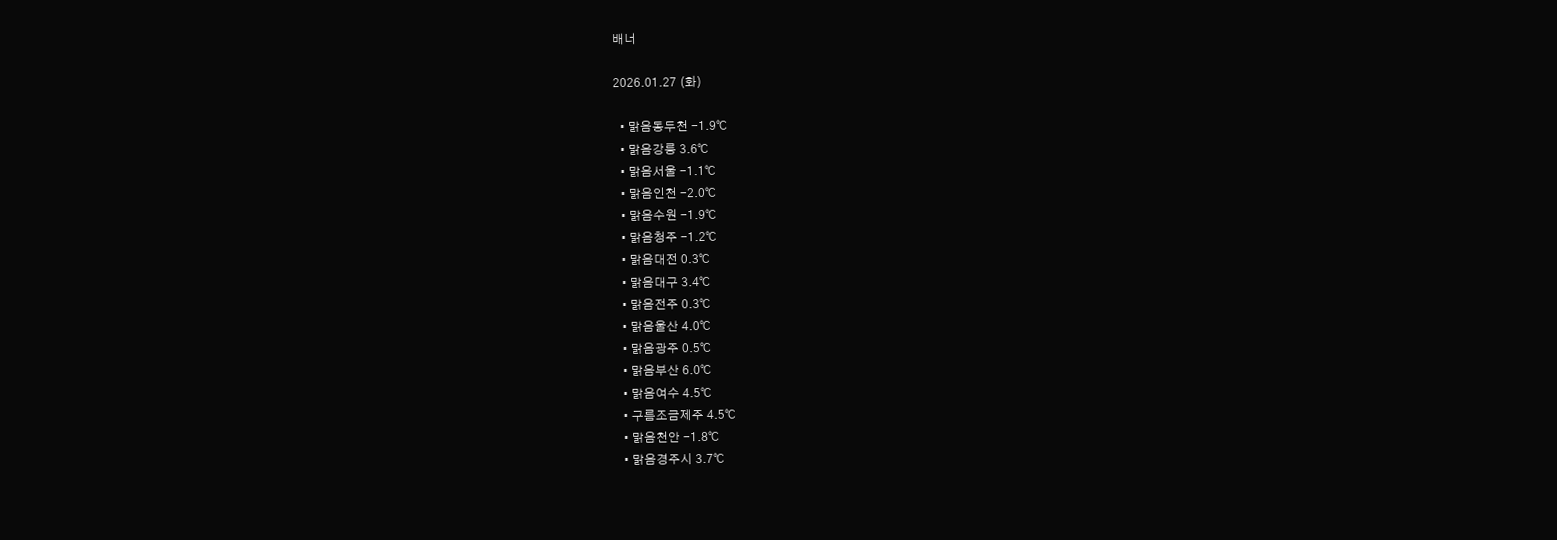배너

2026.01.27 (화)

  • 맑음동두천 -1.9℃
  • 맑음강릉 3.6℃
  • 맑음서울 -1.1℃
  • 맑음인천 -2.0℃
  • 맑음수원 -1.9℃
  • 맑음청주 -1.2℃
  • 맑음대전 0.3℃
  • 맑음대구 3.4℃
  • 맑음전주 0.3℃
  • 맑음울산 4.0℃
  • 맑음광주 0.5℃
  • 맑음부산 6.0℃
  • 맑음여수 4.5℃
  • 구름조금제주 4.5℃
  • 맑음천안 -1.8℃
  • 맑음경주시 3.7℃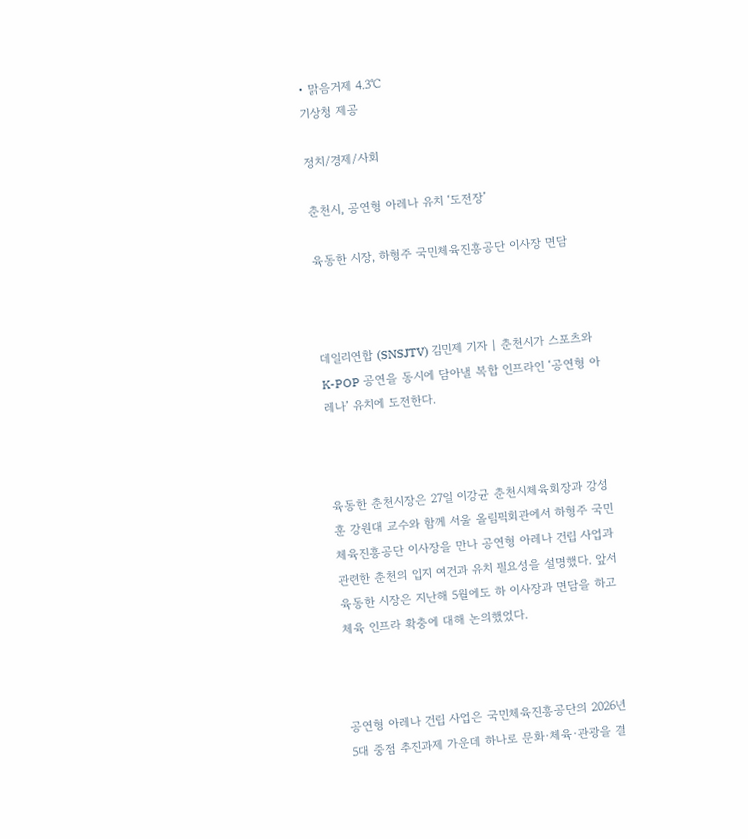• 맑음거제 4.3℃
기상청 제공

정치/경제/사회

춘천시, 공연형 아레나 유치 ‘도전장’

육동한 시장, 하형주 국민체육진흥공단 이사장 면담



데일리연합 (SNSJTV) 김민제 기자 | 춘천시가 스포츠와 K-POP 공연을 동시에 담아낼 복합 인프라인 ‘공연형 아레나’ 유치에 도전한다.



육동한 춘천시장은 27일 이강균 춘천시체육회장과 강성훈 강원대 교수와 함께 서울 올림픽회관에서 하형주 국민체육진흥공단 이사장을 만나 공연형 아레나 건립 사업과 관련한 춘천의 입지 여건과 유치 필요성을 설명했다. 앞서 육동한 시장은 지난해 5월에도 하 이사장과 면담을 하고 체육 인프라 확충에 대해 논의했었다.



공연형 아레나 건립 사업은 국민체육진흥공단의 2026년 5대 중점 추진과제 가운데 하나로 문화·체육·관광을 결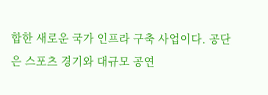합한 새로운 국가 인프라 구축 사업이다. 공단은 스포츠 경기와 대규모 공연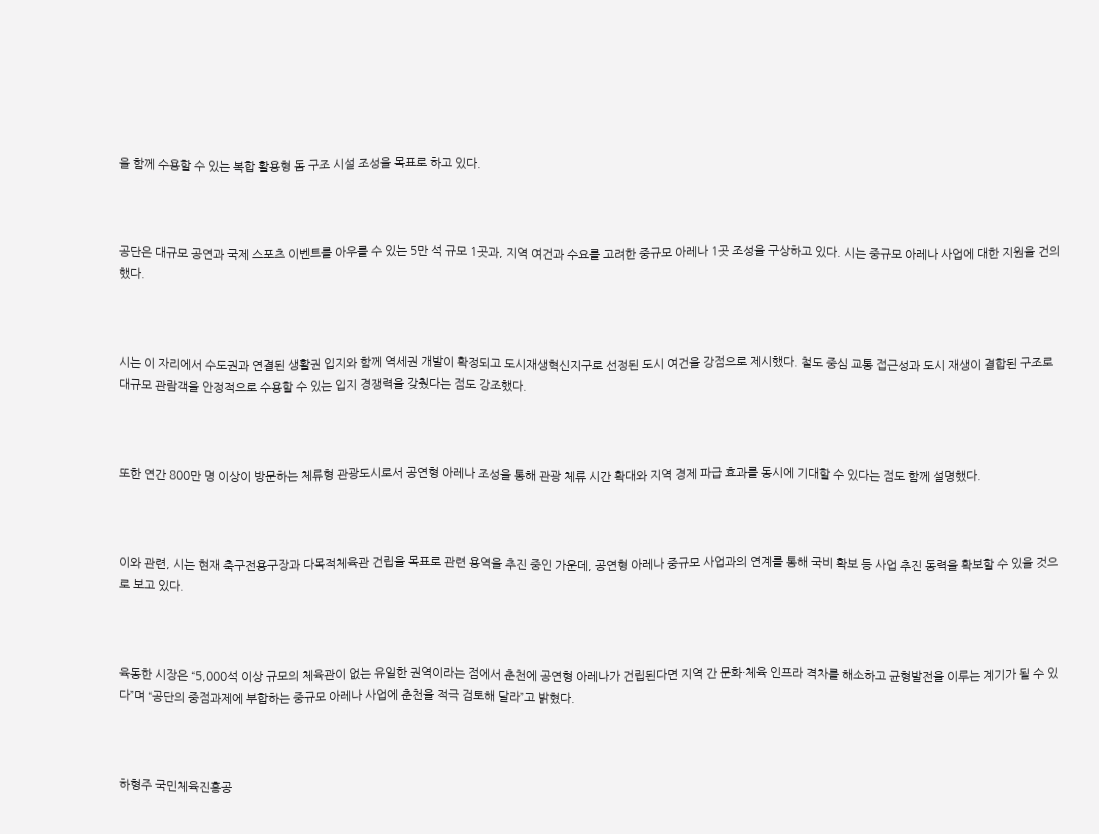을 함께 수용할 수 있는 복합 활용형 돔 구조 시설 조성을 목표로 하고 있다.



공단은 대규모 공연과 국제 스포츠 이벤트를 아우를 수 있는 5만 석 규모 1곳과, 지역 여건과 수요를 고려한 중규모 아레나 1곳 조성을 구상하고 있다. 시는 중규모 아레나 사업에 대한 지원을 건의했다.



시는 이 자리에서 수도권과 연결된 생활권 입지와 함께 역세권 개발이 확정되고 도시재생혁신지구로 선정된 도시 여건을 강점으로 제시했다. 철도 중심 교통 접근성과 도시 재생이 결합된 구조로 대규모 관람객을 안정적으로 수용할 수 있는 입지 경쟁력을 갖췄다는 점도 강조했다.



또한 연간 800만 명 이상이 방문하는 체류형 관광도시로서 공연형 아레나 조성을 통해 관광 체류 시간 확대와 지역 경제 파급 효과를 동시에 기대할 수 있다는 점도 함께 설명했다.



이와 관련, 시는 현재 축구전용구장과 다목적체육관 건립을 목표로 관련 용역을 추진 중인 가운데, 공연형 아레나 중규모 사업과의 연계를 통해 국비 확보 등 사업 추진 동력을 확보할 수 있을 것으로 보고 있다.



육동한 시장은 “5,000석 이상 규모의 체육관이 없는 유일한 권역이라는 점에서 춘천에 공연형 아레나가 건립된다면 지역 간 문화·체육 인프라 격차를 해소하고 균형발전을 이루는 계기가 될 수 있다”며 “공단의 중점과제에 부합하는 중규모 아레나 사업에 춘천을 적극 검토해 달라”고 밝혔다.



하형주 국민체육진흥공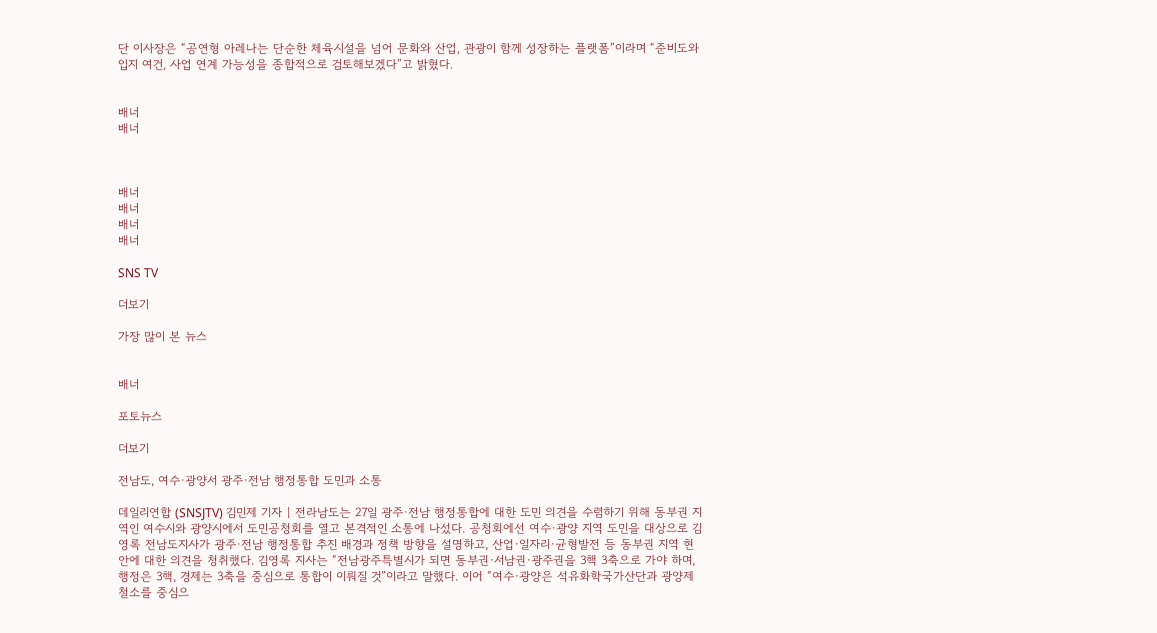단 이사장은 “공연형 아레나는 단순한 체육시설을 넘어 문화와 산업, 관광이 함께 성장하는 플랫폼”이라며 “준비도와 입지 여건, 사업 연계 가능성을 종합적으로 검토해보겠다”고 밝혔다.


배너
배너



배너
배너
배너
배너

SNS TV

더보기

가장 많이 본 뉴스


배너

포토뉴스

더보기

전남도, 여수·광양서 광주·전남 행정통합 도민과 소통

데일리연합 (SNSJTV) 김민제 기자 | 전라남도는 27일 광주·전남 행정통합에 대한 도민 의견을 수렴하기 위해 동부권 지역인 여수시와 광양시에서 도민공청회를 열고 본격적인 소통에 나섰다. 공청회에선 여수·광양 지역 도민을 대상으로 김영록 전남도지사가 광주·전남 행정통합 추진 배경과 정책 방향을 설명하고, 산업·일자리·균형발전 등 동부권 지역 현안에 대한 의견을 청취했다. 김영록 지사는 “전남광주특별시가 되면 동부권·서남권·광주권을 3핵 3축으로 가야 하며, 행정은 3핵, 경제는 3축을 중심으로 통합이 이뤄질 것”이라고 말했다. 이어 “여수·광양은 석유화학국가산단과 광양제철소를 중심으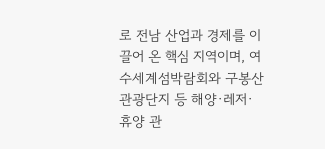로 전남 산업과 경제를 이끌어 온 핵심 지역이며, 여수세계섬박람회와 구봉산 관광단지 등 해양·레저·휴양 관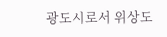광도시로서 위상도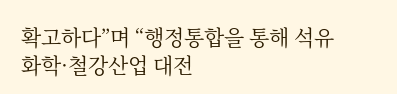확고하다”며 “행정통합을 통해 석유화학·철강산업 대전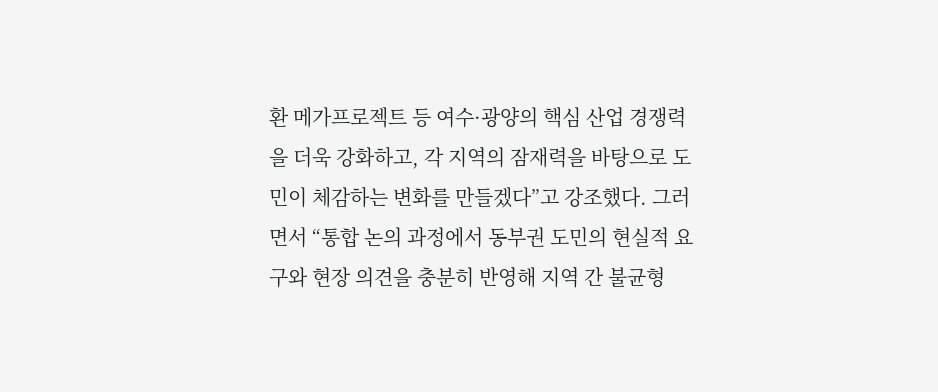환 메가프로젝트 등 여수·광양의 핵심 산업 경쟁력을 더욱 강화하고, 각 지역의 잠재력을 바탕으로 도민이 체감하는 변화를 만들겠다”고 강조했다. 그러면서 “통합 논의 과정에서 동부권 도민의 현실적 요구와 현장 의견을 충분히 반영해 지역 간 불균형